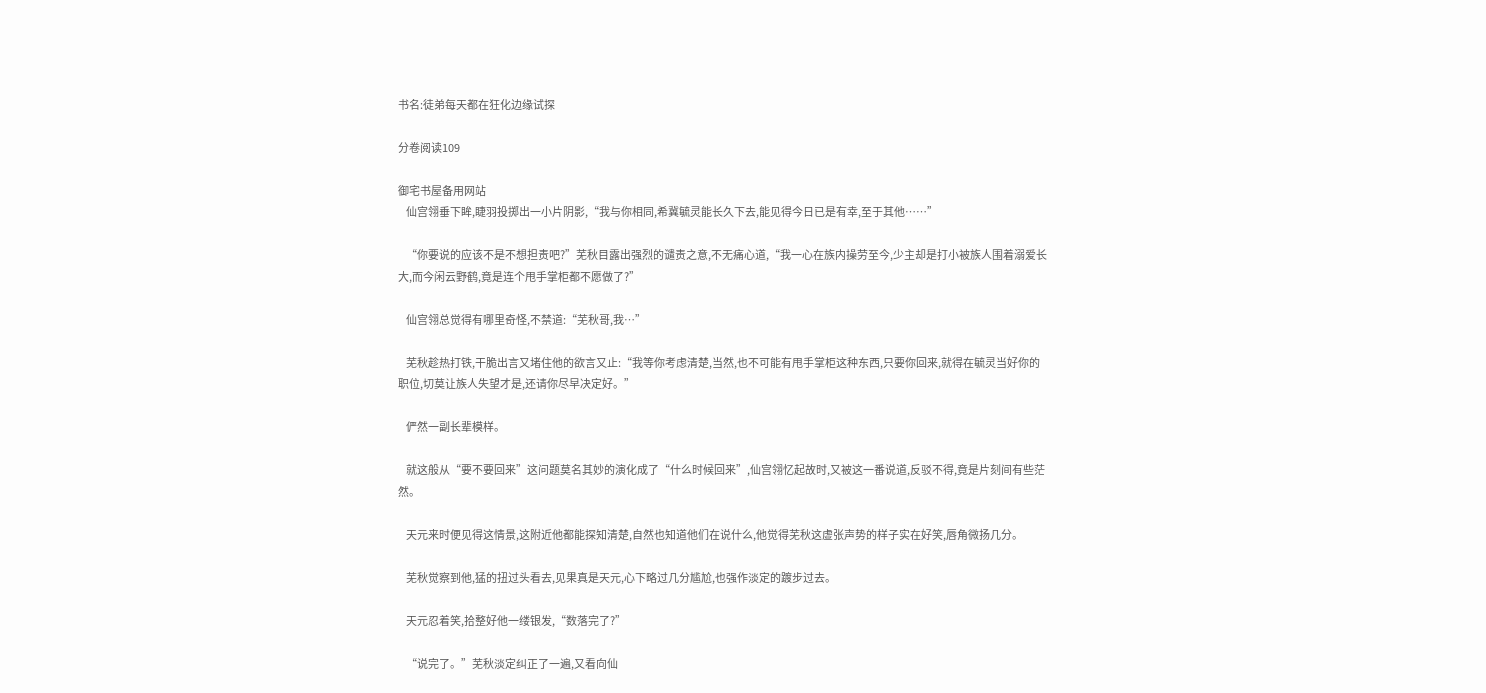书名:徒弟每天都在狂化边缘试探

分卷阅读109

御宅书屋备用网站
    仙宫翎垂下眸,睫羽投掷出一小片阴影,“我与你相同,希冀毓灵能长久下去,能见得今日已是有幸,至于其他……”

    “你要说的应该不是不想担责吧?”芜秋目露出强烈的谴责之意,不无痛心道,“我一心在族内操劳至今,少主却是打小被族人围着溺爱长大,而今闲云野鹤,竟是连个甩手掌柜都不愿做了?”

    仙宫翎总觉得有哪里奇怪,不禁道:“芜秋哥,我…”

    芜秋趁热打铁,干脆出言又堵住他的欲言又止:“我等你考虑清楚,当然,也不可能有甩手掌柜这种东西,只要你回来,就得在毓灵当好你的职位,切莫让族人失望才是,还请你尽早决定好。”

    俨然一副长辈模样。

    就这般从“要不要回来”这问题莫名其妙的演化成了“什么时候回来”,仙宫翎忆起故时,又被这一番说道,反驳不得,竟是片刻间有些茫然。

    天元来时便见得这情景,这附近他都能探知清楚,自然也知道他们在说什么,他觉得芜秋这虚张声势的样子实在好笑,唇角微扬几分。

    芜秋觉察到他,猛的扭过头看去,见果真是天元,心下略过几分尴尬,也强作淡定的踱步过去。

    天元忍着笑,拾整好他一缕银发,“数落完了?”

    “说完了。”芜秋淡定纠正了一遍,又看向仙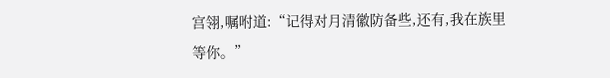宫翎,嘱咐道:“记得对月清徽防备些,还有,我在族里等你。”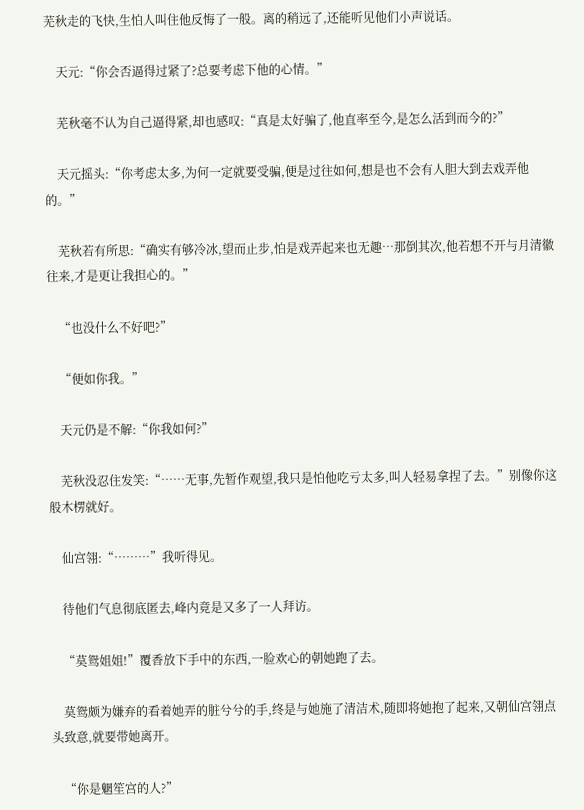芜秋走的飞快,生怕人叫住他反悔了一般。离的稍远了,还能听见他们小声说话。

    天元:“你会否逼得过紧了?总要考虑下他的心情。”

    芜秋毫不认为自己逼得紧,却也感叹:“真是太好骗了,他直率至今,是怎么活到而今的?”

    天元摇头:“你考虑太多,为何一定就要受骗,便是过往如何,想是也不会有人胆大到去戏弄他的。”

    芜秋若有所思:“确实有够冷冰,望而止步,怕是戏弄起来也无趣…那倒其次,他若想不开与月清徽往来,才是更让我担心的。”

    “也没什么不好吧?”

    “便如你我。”

    天元仍是不解:“你我如何?”

    芜秋没忍住发笑:“……无事,先暂作观望,我只是怕他吃亏太多,叫人轻易拿捏了去。”别像你这般木楞就好。

    仙宫翎:“………”我听得见。

    待他们气息彻底匿去,峰内竟是又多了一人拜访。

    “莫鸳姐姐!”覆香放下手中的东西,一脸欢心的朝她跑了去。

    莫鸳颇为嫌弃的看着她弄的脏兮兮的手,终是与她施了清洁术,随即将她抱了起来,又朝仙宫翎点头致意,就要带她离开。

    “你是魍笙宫的人?”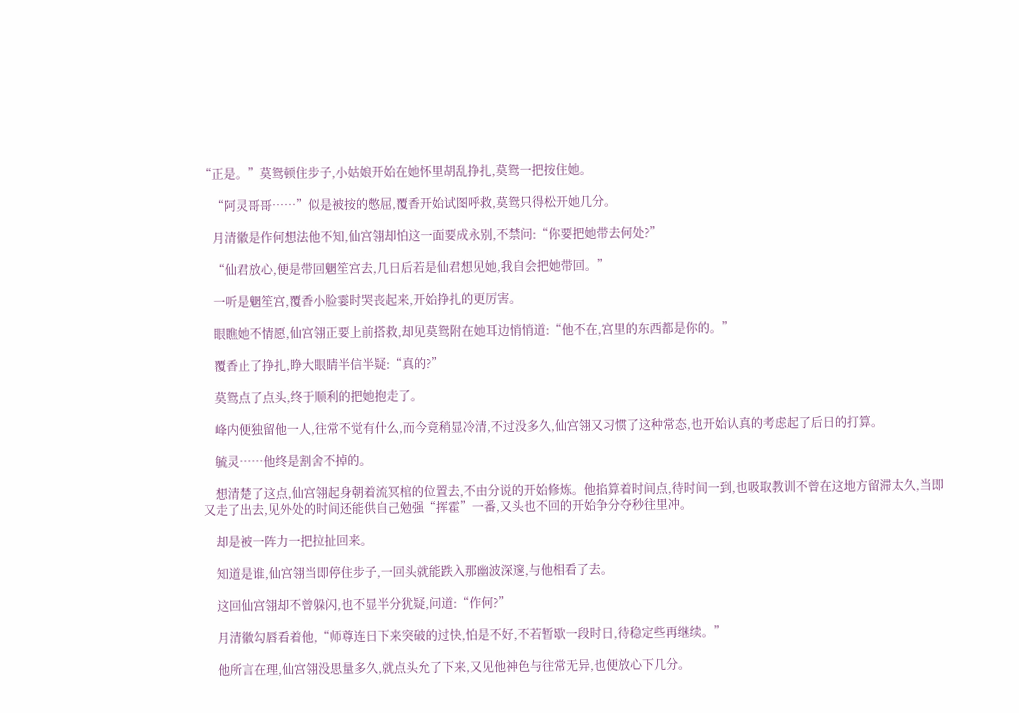“正是。”莫鸳顿住步子,小姑娘开始在她怀里胡乱挣扎,莫鸳一把按住她。

    “阿灵哥哥……”似是被按的憋屈,覆香开始试图呼救,莫鸳只得松开她几分。

    月清徽是作何想法他不知,仙宫翎却怕这一面要成永别,不禁问:“你要把她带去何处?”

    “仙君放心,便是带回魍笙宫去,几日后若是仙君想见她,我自会把她带回。”

    一听是魍笙宫,覆香小脸霎时哭丧起来,开始挣扎的更厉害。

    眼瞧她不情愿,仙宫翎正要上前搭救,却见莫鸳附在她耳边悄悄道:“他不在,宫里的东西都是你的。”

    覆香止了挣扎,睁大眼睛半信半疑:“真的?”

    莫鸳点了点头,终于顺利的把她抱走了。

    峰内便独留他一人,往常不觉有什么,而今竟稍显冷清,不过没多久,仙宫翎又习惯了这种常态,也开始认真的考虑起了后日的打算。

    毓灵……他终是割舍不掉的。

    想清楚了这点,仙宫翎起身朝着流冥棺的位置去,不由分说的开始修炼。他掐算着时间点,待时间一到,也吸取教训不曾在这地方留滞太久,当即又走了出去,见外处的时间还能供自己勉强“挥霍”一番,又头也不回的开始争分夺秒往里冲。

    却是被一阵力一把拉扯回来。

    知道是谁,仙宫翎当即停住步子,一回头就能跌入那幽波深邃,与他相看了去。

    这回仙宫翎却不曾躲闪,也不显半分犹疑,问道:“作何?”

    月清徽勾唇看着他,“师尊连日下来突破的过快,怕是不好,不若暂歇一段时日,待稳定些再继续。”

    他所言在理,仙宫翎没思量多久,就点头允了下来,又见他神色与往常无异,也便放心下几分。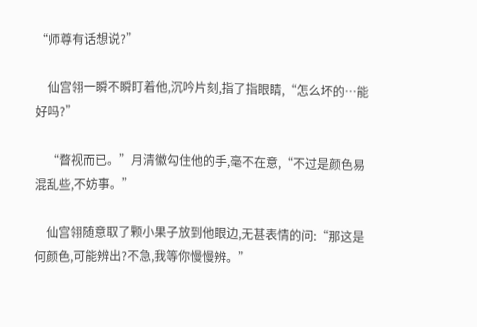“师尊有话想说?”

    仙宫翎一瞬不瞬盯着他,沉吟片刻,指了指眼睛,“怎么坏的…能好吗?”

    “瞀视而已。”月清徽勾住他的手,毫不在意,“不过是颜色易混乱些,不妨事。”

    仙宫翎随意取了颗小果子放到他眼边,无甚表情的问:“那这是何颜色,可能辨出?不急,我等你慢慢辨。”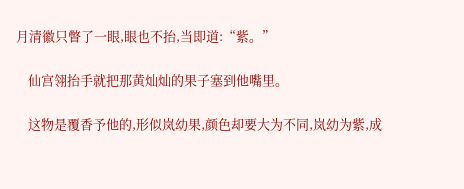月清徽只瞥了一眼,眼也不抬,当即道:“紫。”

    仙宫翎抬手就把那黄灿灿的果子塞到他嘴里。

    这物是覆香予他的,形似岚幼果,颜色却要大为不同,岚幼为紫,成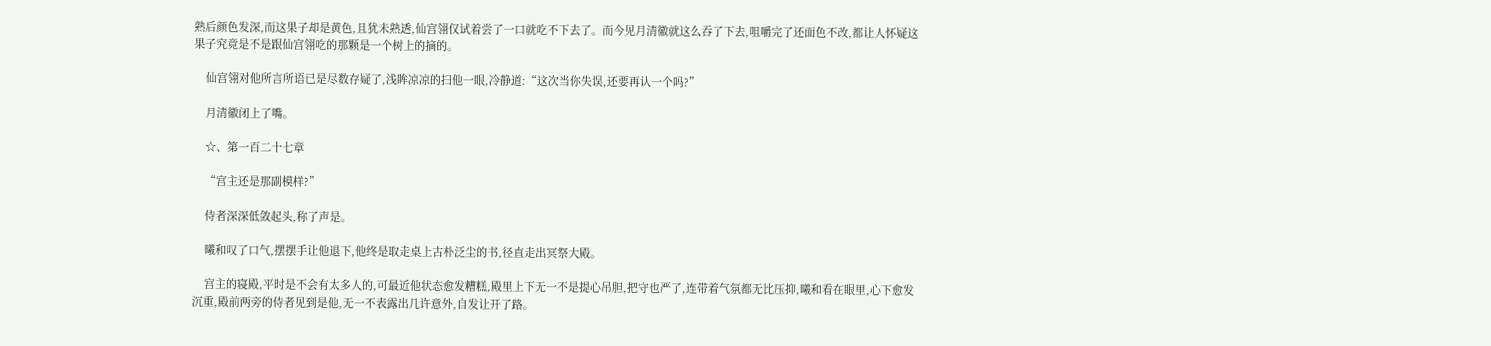熟后颜色发深,而这果子却是黄色,且犹未熟透,仙宫翎仅试着尝了一口就吃不下去了。而今见月清徽就这么吞了下去,咀嚼完了还面色不改,都让人怀疑这果子究竟是不是跟仙宫翎吃的那颗是一个树上的摘的。

    仙宫翎对他所言所语已是尽数存疑了,浅眸凉凉的扫他一眼,冷静道:“这次当你失误,还要再认一个吗?”

    月清徽闭上了嘴。

    ☆、第一百二十七章

    “宫主还是那副模样?”

    侍者深深低敛起头,称了声是。

    曦和叹了口气,摆摆手让他退下,他终是取走桌上古朴泛尘的书,径直走出冥祭大殿。

    宫主的寝殿,平时是不会有太多人的,可最近他状态愈发糟糕,殿里上下无一不是提心吊胆,把守也严了,连带着气氛都无比压抑,曦和看在眼里,心下愈发沉重,殿前两旁的侍者见到是他,无一不表露出几许意外,自发让开了路。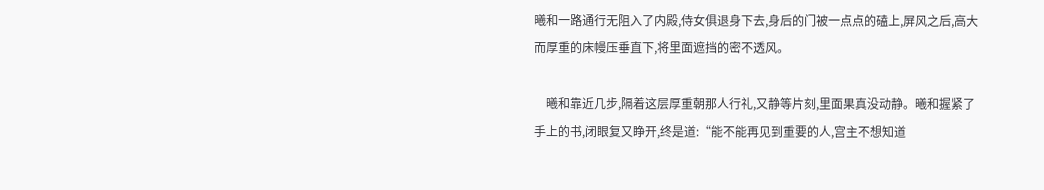曦和一路通行无阻入了内殿,侍女俱退身下去,身后的门被一点点的磕上,屏风之后,高大而厚重的床幔压垂直下,将里面遮挡的密不透风。

    曦和靠近几步,隔着这层厚重朝那人行礼,又静等片刻,里面果真没动静。曦和握紧了手上的书,闭眼复又睁开,终是道:“能不能再见到重要的人,宫主不想知道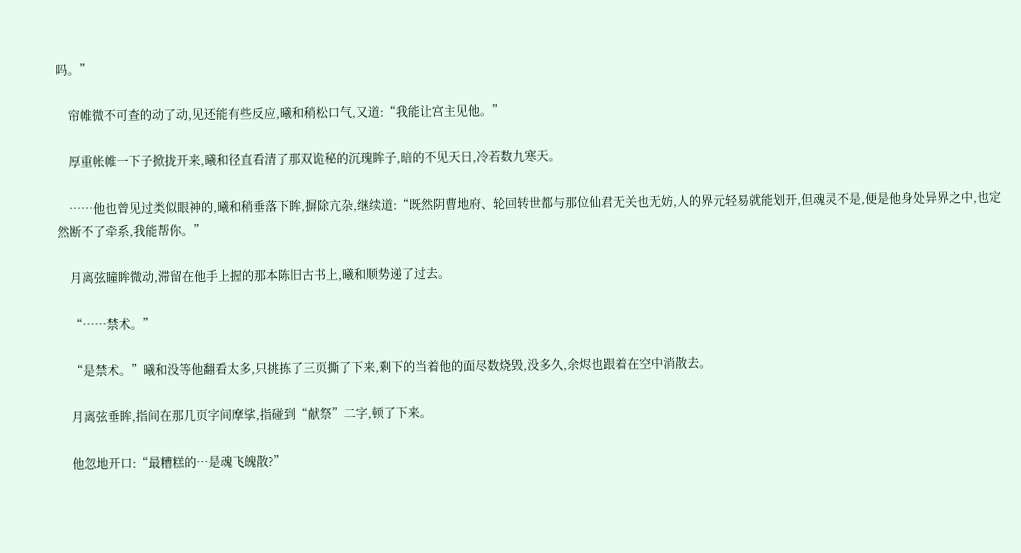吗。”

    帘帷微不可查的动了动,见还能有些反应,曦和稍松口气,又道:“我能让宫主见他。”

    厚重帐帷一下子掀拢开来,曦和径直看清了那双诡秘的沉瑰眸子,暗的不见天日,冷若数九寒天。

    ……他也曾见过类似眼神的,曦和稍垂落下眸,摒除亢杂,继续道:“既然阴曹地府、轮回转世都与那位仙君无关也无妨,人的界元轻易就能划开,但魂灵不是,便是他身处异界之中,也定然断不了牵系,我能帮你。”

    月离弦瞳眸微动,滞留在他手上握的那本陈旧古书上,曦和顺势递了过去。

    “……禁术。”

    “是禁术。”曦和没等他翻看太多,只挑拣了三页撕了下来,剩下的当着他的面尽数烧毁,没多久,余烬也跟着在空中消散去。

    月离弦垂眸,指间在那几页字间摩挲,指碰到“献祭”二字,顿了下来。

    他忽地开口:“最糟糕的…是魂飞魄散?”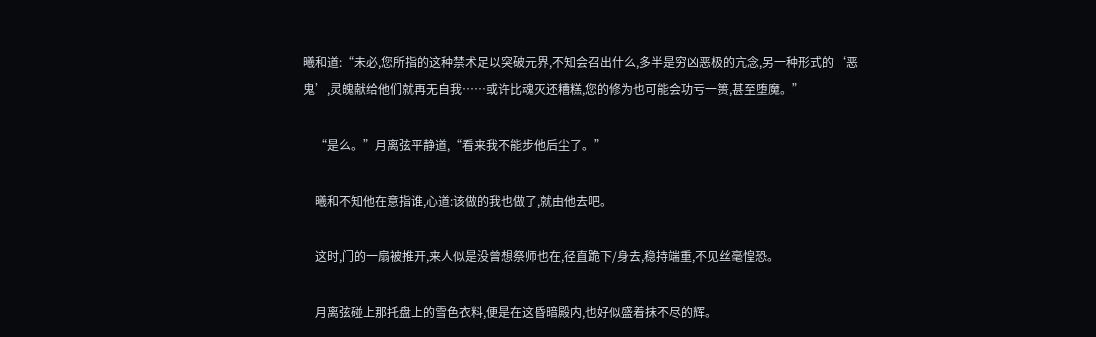曦和道:“未必,您所指的这种禁术足以突破元界,不知会召出什么,多半是穷凶恶极的亢念,另一种形式的‘恶鬼’,灵魄献给他们就再无自我……或许比魂灭还糟糕,您的修为也可能会功亏一篑,甚至堕魔。”

    “是么。”月离弦平静道,“看来我不能步他后尘了。”

    曦和不知他在意指谁,心道:该做的我也做了,就由他去吧。

    这时,门的一扇被推开,来人似是没曾想祭师也在,径直跪下/身去,稳持端重,不见丝毫惶恐。

    月离弦碰上那托盘上的雪色衣料,便是在这昏暗殿内,也好似盛着抹不尽的辉。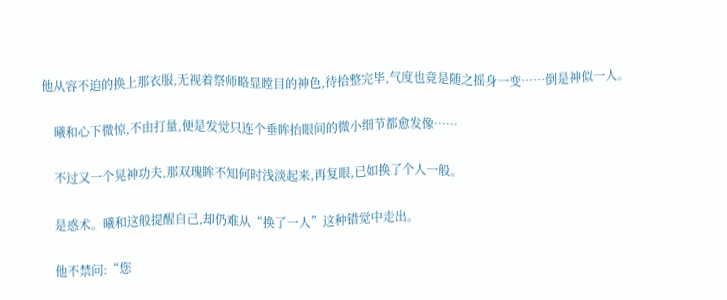他从容不迫的换上那衣服,无视着祭师略显瞠目的神色,待拾整完毕,气度也竟是随之摇身一变……倒是神似一人。

    曦和心下微惊,不由打量,便是发觉只连个垂眸抬眼间的微小细节都愈发像……

    不过又一个晃神功夫,那双瑰眸不知何时浅淡起来,再复眼,已如换了个人一般。

    是惑术。曦和这般提醒自己,却仍难从“换了一人”这种错觉中走出。

    他不禁问:“您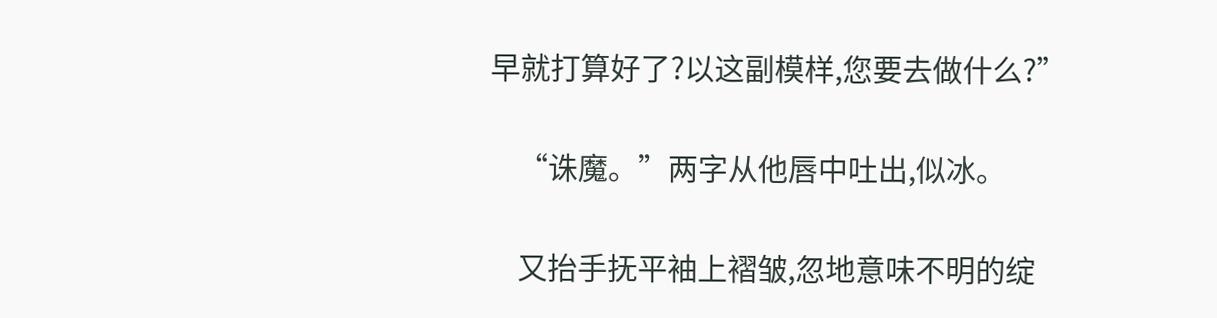早就打算好了?以这副模样,您要去做什么?”

    “诛魔。”两字从他唇中吐出,似冰。

    又抬手抚平袖上褶皱,忽地意味不明的绽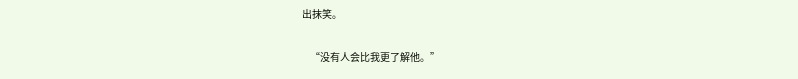出抹笑。

    “没有人会比我更了解他。”